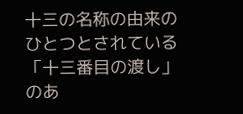十三の名称の由来のひとつとされている「十三番目の渡し」のあ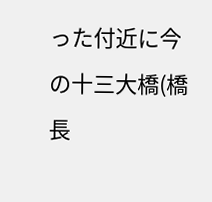った付近に今の十三大橋(橋長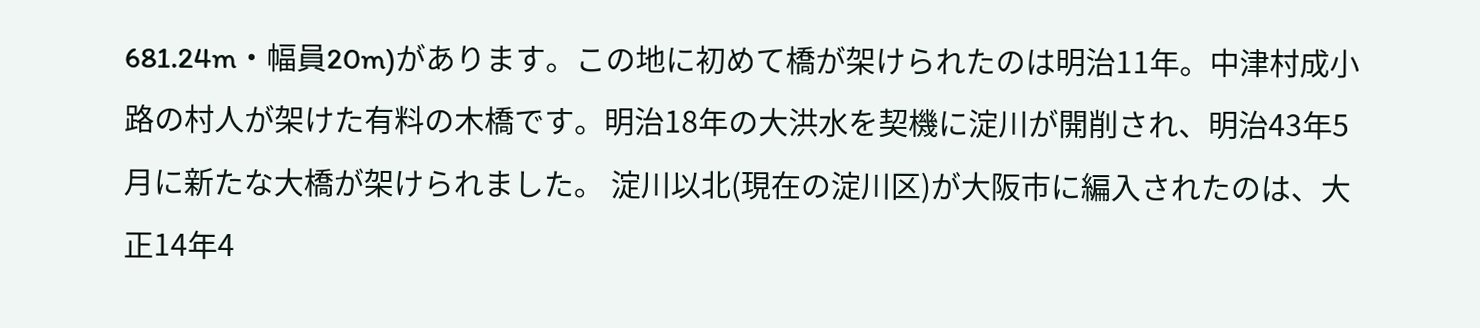681.24m・幅員20m)があります。この地に初めて橋が架けられたのは明治11年。中津村成小路の村人が架けた有料の木橋です。明治18年の大洪水を契機に淀川が開削され、明治43年5月に新たな大橋が架けられました。 淀川以北(現在の淀川区)が大阪市に編入されたのは、大正14年4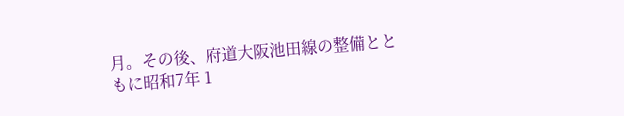月。その後、府道大阪池田線の整備とともに昭和7年 1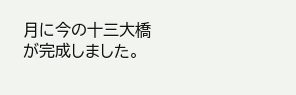月に今の十三大橋が完成しました。